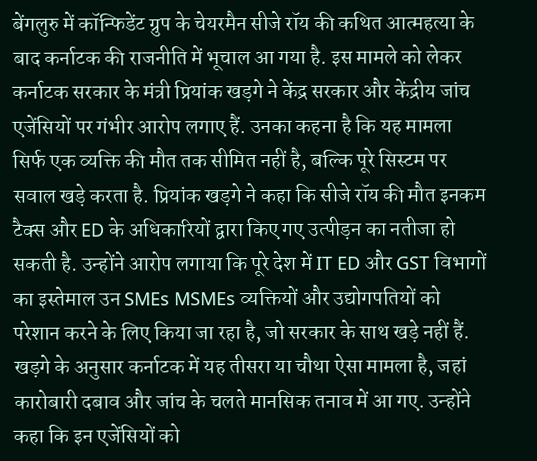बेंगलुरु में कॉन्फिडेंट ग्रुप के चेयरमैन सीजे रॉय की कथित आत्महत्या के बाद कर्नाटक की राजनीति में भूचाल आ गया है. इस मामले को लेकर कर्नाटक सरकार के मंत्री प्रियांक खड़गे ने केंद्र सरकार और केंद्रीय जांच एजेंसियों पर गंभीर आरोप लगाए हैं. उनका कहना है कि यह मामला सिर्फ एक व्यक्ति की मौत तक सीमित नहीं है, बल्कि पूरे सिस्टम पर सवाल खड़े करता है. प्रियांक खड़गे ने कहा कि सीजे रॉय की मौत इनकम टैक्स और ED के अधिकारियों द्वारा किए गए उत्पीड़न का नतीजा हो सकती है. उन्होंने आरोप लगाया कि पूरे देश में IT ED और GST विभागों का इस्तेमाल उन SMEs MSMEs व्यक्तियों और उद्योगपतियों को परेशान करने के लिए किया जा रहा है, जो सरकार के साथ खड़े नहीं हैं.
खड़गे के अनुसार कर्नाटक में यह तीसरा या चौथा ऐसा मामला है, जहां कारोबारी दबाव और जांच के चलते मानसिक तनाव में आ गए. उन्होंने कहा कि इन एजेंसियों को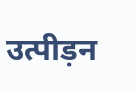उत्पीड़न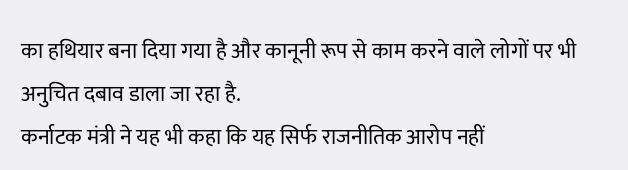का हथियार बना दिया गया है और कानूनी रूप से काम करने वाले लोगों पर भी अनुचित दबाव डाला जा रहा है.
कर्नाटक मंत्री ने यह भी कहा कि यह सिर्फ राजनीतिक आरोप नहीं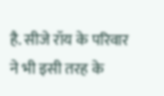है. सीजे रॉय के परिवार ने भी इसी तरह के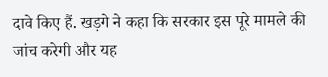दावे किए हैं. खड़गे ने कहा कि सरकार इस पूरे मामले की जांच करेगी और यह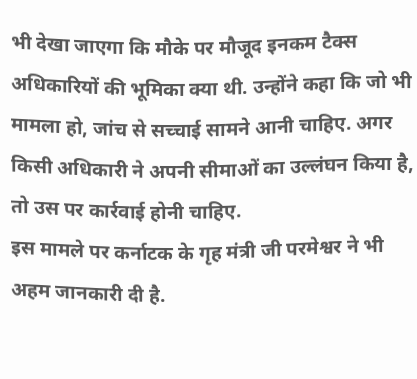भी देखा जाएगा कि मौके पर मौजूद इनकम टैक्स अधिकारियों की भूमिका क्या थी. उन्होंने कहा कि जो भी मामला हो, जांच से सच्चाई सामने आनी चाहिए. अगर किसी अधिकारी ने अपनी सीमाओं का उल्लंघन किया है, तो उस पर कार्रवाई होनी चाहिए.
इस मामले पर कर्नाटक के गृह मंत्री जी परमेश्वर ने भी अहम जानकारी दी है.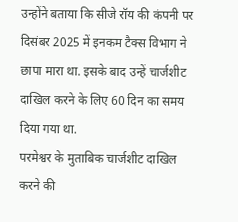उन्होंने बताया कि सीजे रॉय की कंपनी पर दिसंबर 2025 में इनकम टैक्स विभाग ने छापा मारा था. इसके बाद उन्हें चार्जशीट दाखिल करने के लिए 60 दिन का समय दिया गया था.
परमेश्वर के मुताबिक चार्जशीट दाखिल करने की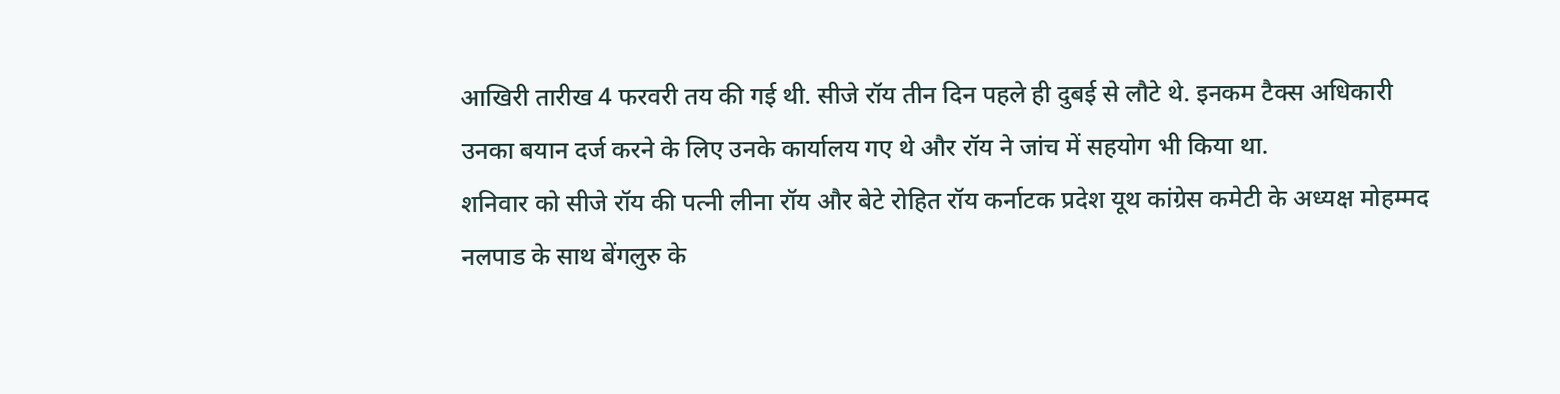आखिरी तारीख 4 फरवरी तय की गई थी. सीजे रॉय तीन दिन पहले ही दुबई से लौटे थे. इनकम टैक्स अधिकारी उनका बयान दर्ज करने के लिए उनके कार्यालय गए थे और रॉय ने जांच में सहयोग भी किया था.
शनिवार को सीजे रॉय की पत्नी लीना रॉय और बेटे रोहित रॉय कर्नाटक प्रदेश यूथ कांग्रेस कमेटी के अध्यक्ष मोहम्मद नलपाड के साथ बेंगलुरु के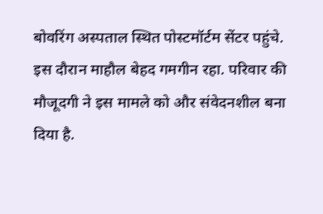बोवरिंग अस्पताल स्थित पोस्टमॉर्टम सेंटर पहुंचे. इस दौरान माहौल बेहद गमगीन रहा. परिवार की मौजूदगी ने इस मामले को और संवेदनशील बना दिया है.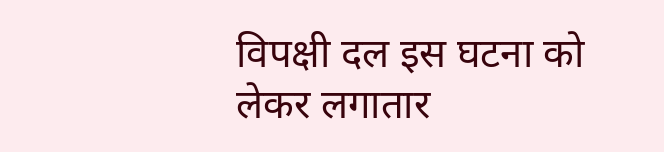विपक्षी दल इस घटना को लेकर लगातार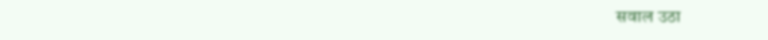सवाल उठा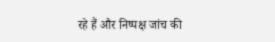रहे हैं और निष्पक्ष जांच की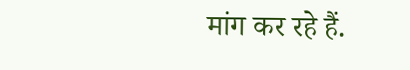मांग कर रहे हैं.